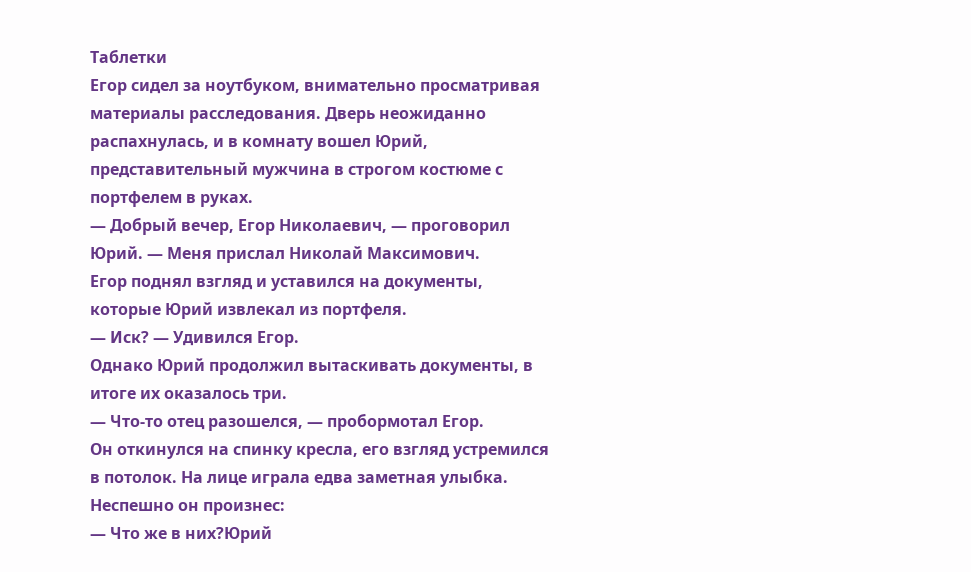Таблетки
Егор сидел за ноутбуком, внимательно просматривая материалы расследования. Дверь неожиданно распахнулась, и в комнату вошел Юрий, представительный мужчина в строгом костюме с портфелем в руках.
— Добрый вечер, Егор Николаевич, — проговорил Юрий. — Меня прислал Николай Максимович.
Егор поднял взгляд и уставился на документы, которые Юрий извлекал из портфеля.
— Иск? — Удивился Егор.
Однако Юрий продолжил вытаскивать документы, в итоге их оказалось три.
— Что-то отец разошелся, — пробормотал Егор.
Он откинулся на спинку кресла, его взгляд устремился в потолок. На лице играла едва заметная улыбка.
Неспешно он произнес:
— Что же в них?Юрий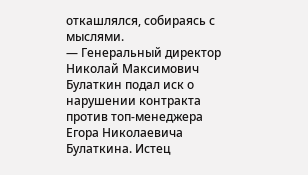откашлялся, собираясь с мыслями.
— Генеральный директор Николай Максимович Булаткин подал иск о нарушении контракта против топ-менеджера Егора Николаевича Булаткина. Истец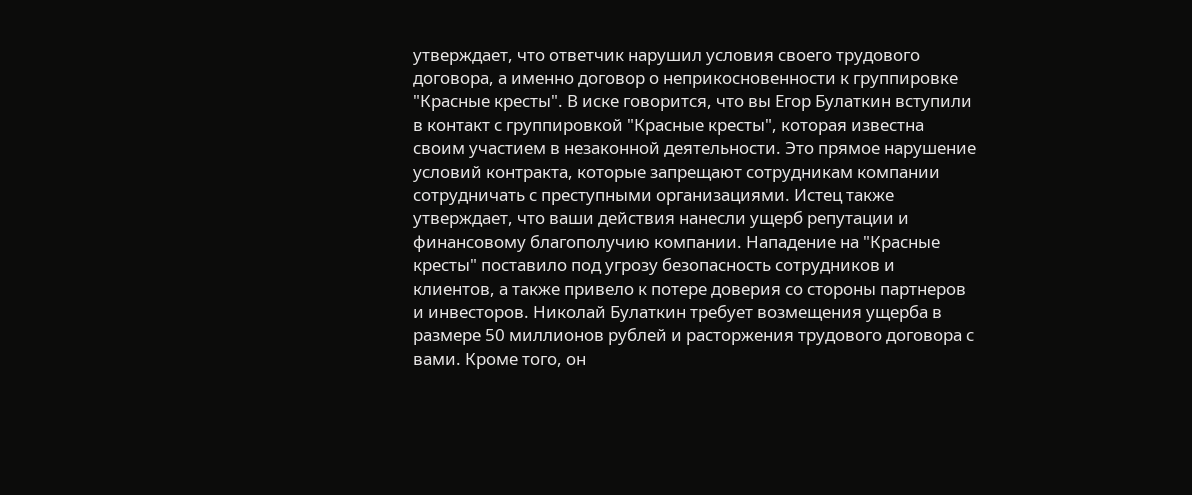утверждает, что ответчик нарушил условия своего трудового договора, а именно договор о неприкосновенности к группировке "Красные кресты". В иске говорится, что вы Егор Булаткин вступили в контакт с группировкой "Красные кресты", которая известна своим участием в незаконной деятельности. Это прямое нарушение условий контракта, которые запрещают сотрудникам компании сотрудничать с преступными организациями. Истец также утверждает, что ваши действия нанесли ущерб репутации и финансовому благополучию компании. Нападение на "Красные кресты" поставило под угрозу безопасность сотрудников и клиентов, а также привело к потере доверия со стороны партнеров и инвесторов. Николай Булаткин требует возмещения ущерба в размере 50 миллионов рублей и расторжения трудового договора с вами. Кроме того, он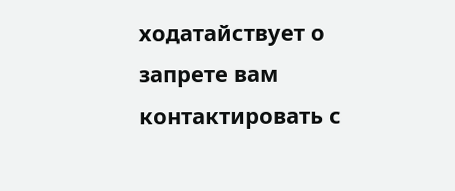ходатайствует о запрете вам контактировать с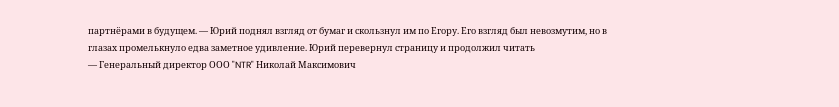партнёрами в будущем. — Юрий поднял взгляд от бумаг и скользнул им по Егору. Его взгляд был невозмутим, но в глазах промелькнуло едва заметное удивление. Юрий перевернул страницу и продолжил читать
— Генеральный директор ООО "NTR" Николай Максимович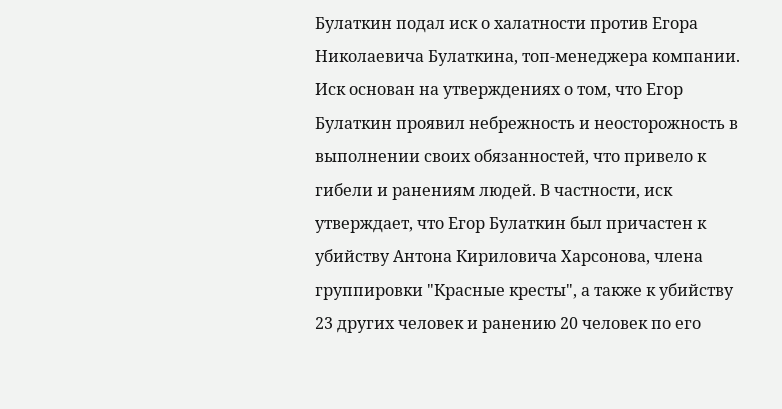Булаткин подал иск о халатности против Егора Николаевича Булаткина, топ-менеджера компании. Иск основан на утверждениях о том, что Егор Булаткин проявил небрежность и неосторожность в выполнении своих обязанностей, что привело к гибели и ранениям людей. В частности, иск утверждает, что Егор Булаткин был причастен к убийству Антона Кириловича Харсонова, члена группировки "Красные кресты", а также к убийству 23 других человек и ранению 20 человек по его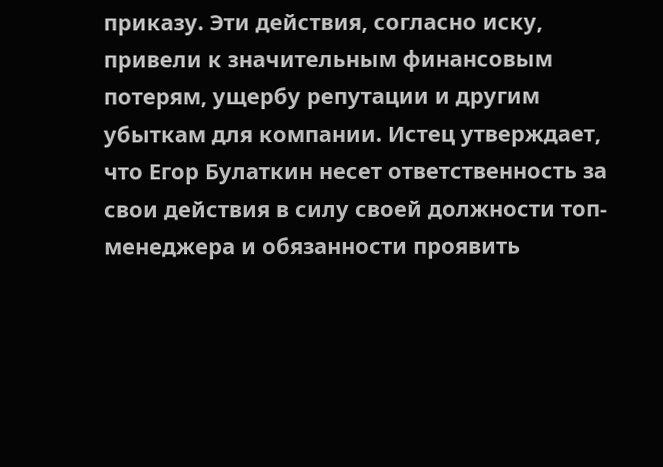приказу. Эти действия, согласно иску, привели к значительным финансовым потерям, ущербу репутации и другим убыткам для компании. Истец утверждает, что Егор Булаткин несет ответственность за свои действия в силу своей должности топ-менеджера и обязанности проявить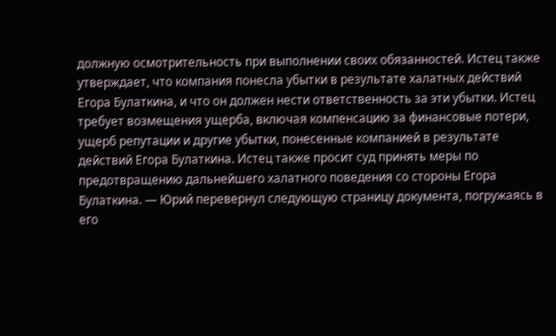должную осмотрительность при выполнении своих обязанностей. Истец также утверждает, что компания понесла убытки в результате халатных действий Егора Булаткина, и что он должен нести ответственность за эти убытки. Истец требует возмещения ущерба, включая компенсацию за финансовые потери, ущерб репутации и другие убытки, понесенные компанией в результате действий Егора Булаткина. Истец также просит суд принять меры по предотвращению дальнейшего халатного поведения со стороны Егора Булаткина. — Юрий перевернул следующую страницу документа, погружаясь в его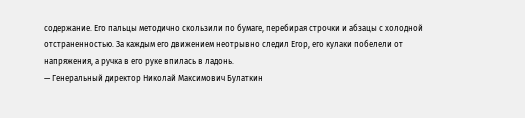содержание. Его пальцы методично скользили по бумаге, перебирая строчки и абзацы с холодной отстраненностью. За каждым его движением неотрывно следил Егор, его кулаки побелели от напряжения, а ручка в его руке впилась в ладонь.
— Генеральный директор Николай Максимович Булаткин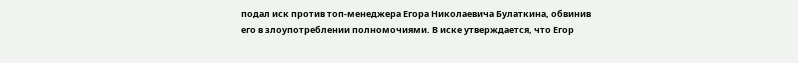подал иск против топ-менеджера Егора Николаевича Булаткина, обвинив его в злоупотреблении полномочиями. В иске утверждается, что Егор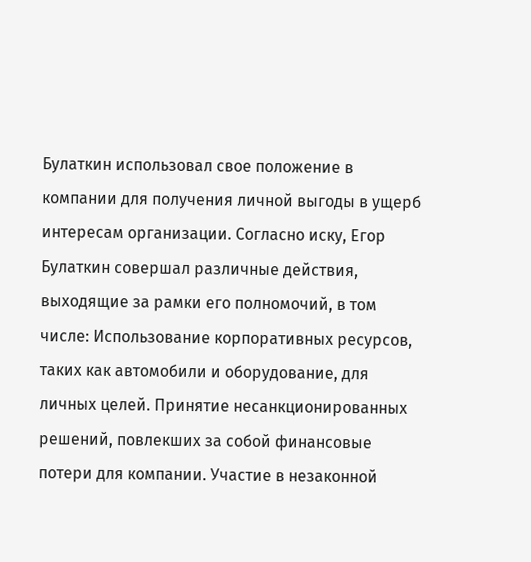Булаткин использовал свое положение в компании для получения личной выгоды в ущерб интересам организации. Согласно иску, Егор Булаткин совершал различные действия, выходящие за рамки его полномочий, в том числе: Использование корпоративных ресурсов, таких как автомобили и оборудование, для личных целей. Принятие несанкционированных решений, повлекших за собой финансовые потери для компании. Участие в незаконной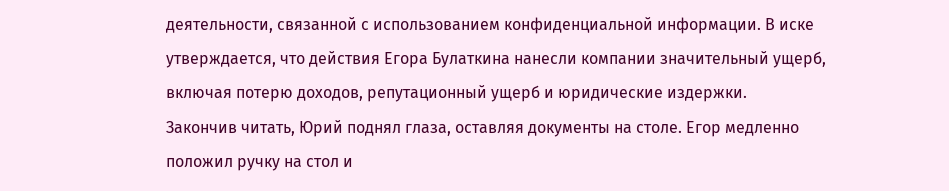деятельности, связанной с использованием конфиденциальной информации. В иске утверждается, что действия Егора Булаткина нанесли компании значительный ущерб, включая потерю доходов, репутационный ущерб и юридические издержки.
Закончив читать, Юрий поднял глаза, оставляя документы на столе. Егор медленно положил ручку на стол и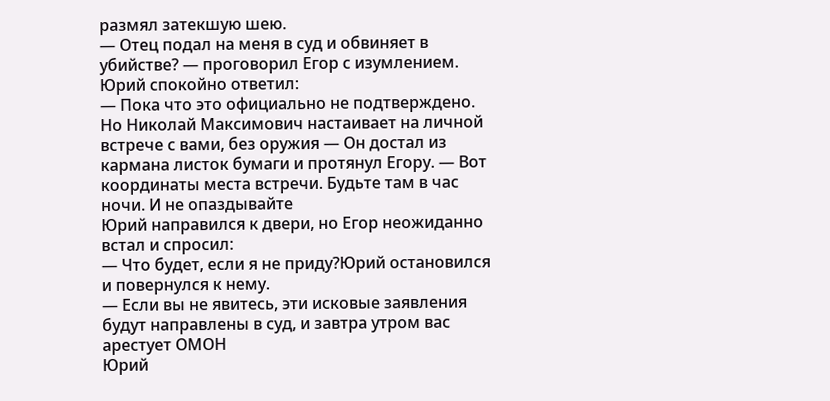размял затекшую шею.
— Отец подал на меня в суд и обвиняет в убийстве? — проговорил Егор с изумлением.
Юрий спокойно ответил:
— Пока что это официально не подтверждено. Но Николай Максимович настаивает на личной встрече с вами, без оружия — Он достал из кармана листок бумаги и протянул Егору. — Вот координаты места встречи. Будьте там в час ночи. И не опаздывайте
Юрий направился к двери, но Егор неожиданно встал и спросил:
— Что будет, если я не приду?Юрий остановился и повернулся к нему.
— Если вы не явитесь, эти исковые заявления будут направлены в суд, и завтра утром вас арестует ОМОН
Юрий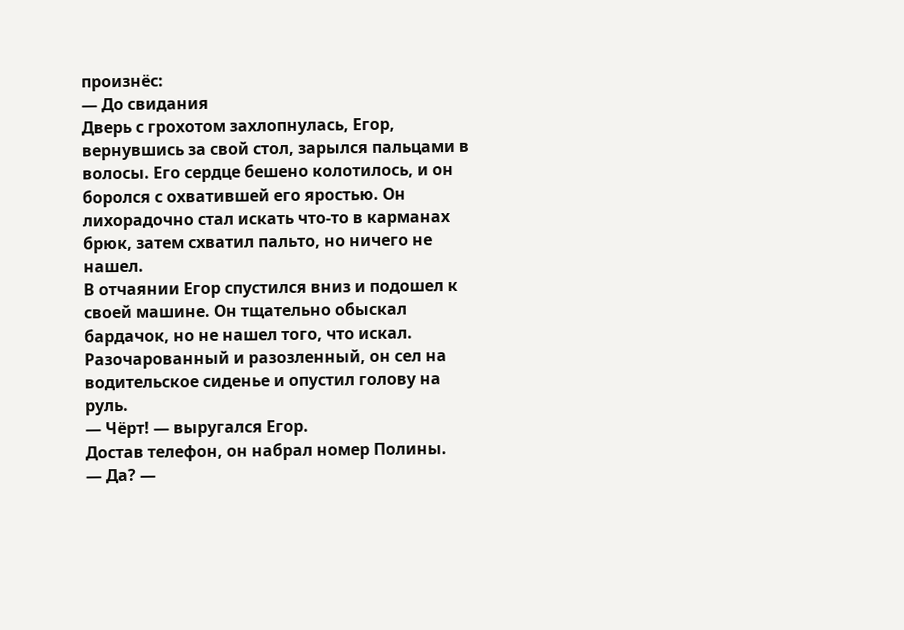произнёс:
— До свидания
Дверь с грохотом захлопнулась, Егор, вернувшись за свой стол, зарылся пальцами в волосы. Его сердце бешено колотилось, и он боролся с охватившей его яростью. Он лихорадочно стал искать что-то в карманах брюк, затем схватил пальто, но ничего не нашел.
В отчаянии Егор спустился вниз и подошел к своей машине. Он тщательно обыскал бардачок, но не нашел того, что искал. Разочарованный и разозленный, он сел на водительское сиденье и опустил голову на руль.
— Чёрт! — выругался Егор.
Достав телефон, он набрал номер Полины.
— Да? —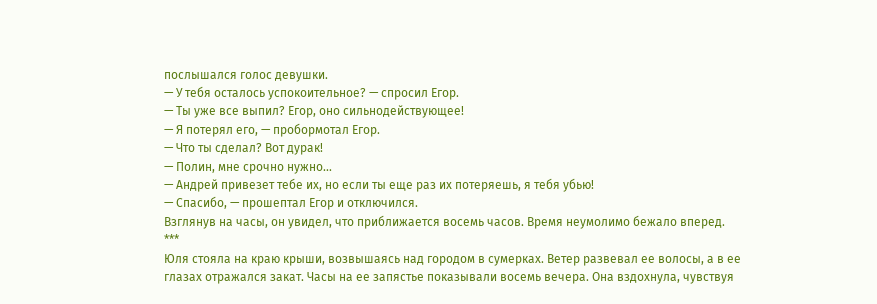послышался голос девушки.
— У тебя осталось успокоительное? — спросил Егор.
— Ты уже все выпил? Егор, оно сильнодействующее!
— Я потерял его, — пробормотал Егор.
— Что ты сделал? Вот дурак!
— Полин, мне срочно нужно...
— Андрей привезет тебе их, но если ты еще раз их потеряешь, я тебя убью!
— Спасибо, — прошептал Егор и отключился.
Взглянув на часы, он увидел, что приближается восемь часов. Время неумолимо бежало вперед.
***
Юля стояла на краю крыши, возвышаясь над городом в сумерках. Ветер развевал ее волосы, а в ее глазах отражался закат. Часы на ее запястье показывали восемь вечера. Она вздохнула, чувствуя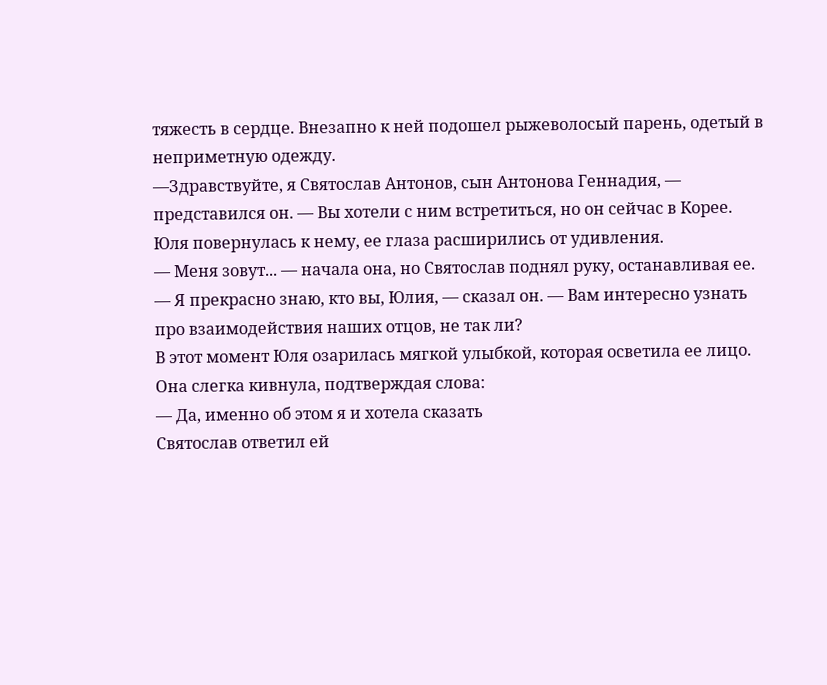тяжесть в сердце. Внезапно к ней подошел рыжеволосый парень, одетый в неприметную одежду.
—Здравствуйте, я Святослав Антонов, сын Антонова Геннадия, — представился он. — Вы хотели с ним встретиться, но он сейчас в Корее.
Юля повернулась к нему, ее глаза расширились от удивления.
— Меня зовут... — начала она, но Святослав поднял руку, останавливая ее.
— Я прекрасно знаю, кто вы, Юлия, — сказал он. — Вам интересно узнать про взаимодействия наших отцов, не так ли?
В этот момент Юля озарилась мягкой улыбкой, которая осветила ее лицо. Она слегка кивнула, подтверждая слова:
— Да, именно об этом я и хотела сказать
Святослав ответил ей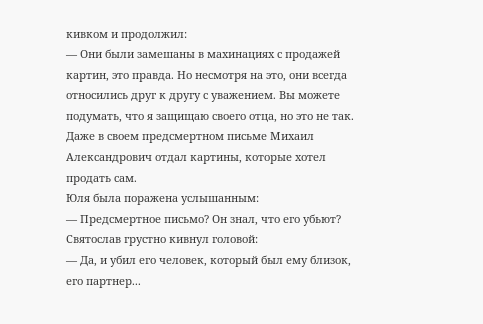кивком и продолжил:
— Они были замешаны в махинациях с продажей картин, это правда. Но несмотря на это, они всегда относились друг к другу с уважением. Вы можете подумать, что я защищаю своего отца, но это не так. Даже в своем предсмертном письме Михаил Александрович отдал картины, которые хотел продать сам.
Юля была поражена услышанным:
— Предсмертное письмо? Он знал, что его убьют?
Святослав грустно кивнул головой:
— Да, и убил его человек, который был ему близок, его партнер...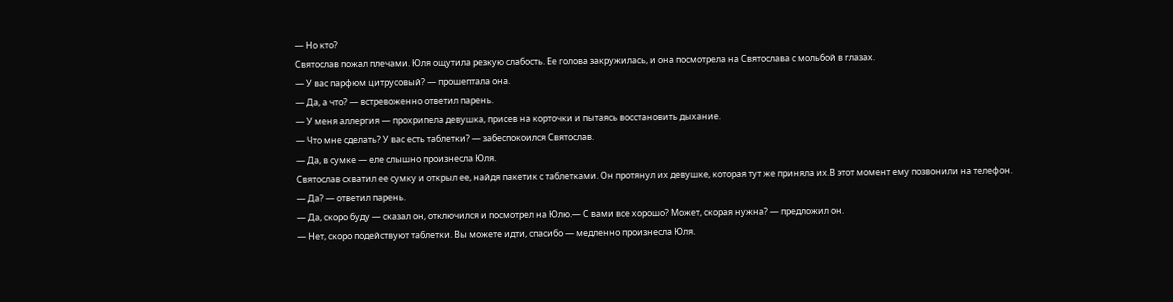— Но кто?
Святослав пожал плечами. Юля ощутила резкую слабость. Ее голова закружилась, и она посмотрела на Святослава с мольбой в глазах.
— У вас парфюм цитрусовый? — прошептала она.
— Да, а что? — встревоженно ответил парень.
— У меня аллергия — прохрипела девушка, присев на корточки и пытаясь восстановить дыхание.
— Что мне сделать? У вас есть таблетки? — забеспокоился Святослав.
— Да, в сумке — еле слышно произнесла Юля.
Святослав схватил ее сумку и открыл ее, найдя пакетик с таблетками. Он протянул их девушке, которая тут же приняла их.В этот момент ему позвонили на телефон.
— Да? — ответил парень.
— Да, скоро буду — сказал он, отключился и посмотрел на Юлю.— С вами все хорошо? Может, скорая нужна? — предложил он.
— Нет, скоро подействуют таблетки. Вы можете идти, спасибо — медленно произнесла Юля.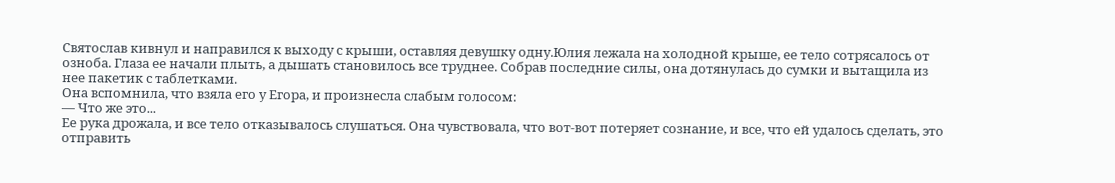Святослав кивнул и направился к выходу с крыши, оставляя девушку одну.Юлия лежала на холодной крыше, ее тело сотрясалось от озноба. Глаза ее начали плыть, а дышать становилось все труднее. Собрав последние силы, она дотянулась до сумки и вытащила из нее пакетик с таблетками.
Она вспомнила, что взяла его у Егора, и произнесла слабым голосом:
— Что же это...
Ее рука дрожала, и все тело отказывалось слушаться. Она чувствовала, что вот-вот потеряет сознание, и все, что ей удалось сделать, это отправить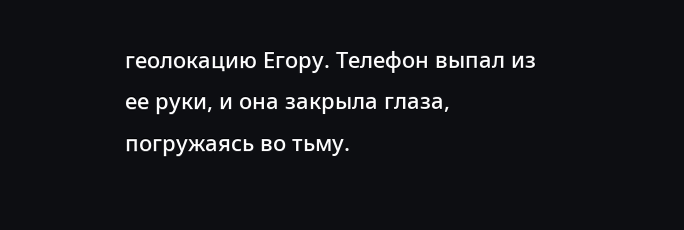геолокацию Егору. Телефон выпал из ее руки, и она закрыла глаза, погружаясь во тьму.